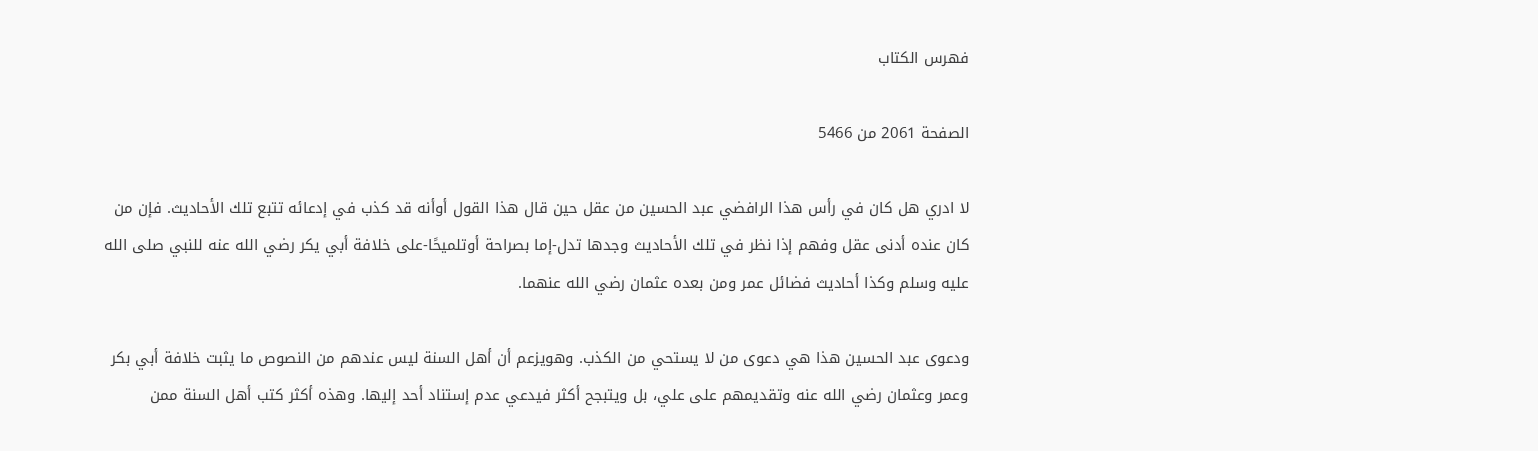فهرس الكتاب

الصفحة 2061 من 5466

لا ادري هل كان في رأس هذا الرافضي عبد الحسين من عقل حين قال هذا القول أوأنه قد كذب في إدعائه تتبع تلك الأحاديث. فإن من كان عنده أدنى عقل وفهم إذا نظر في تلك الأحاديث وجدها تدل-إما بصراحة أوتلميحًا-على خلافة أبي يكر رضي الله عنه للنبي صلى الله عليه وسلم وكذا أحاديث فضائل عمر ومن بعده عثمان رضي الله عنهما.

ودعوى عبد الحسين هذا هي دعوى من لا يستحي من الكذب. وهويزعم أن أهل السنة ليس عندهم من النصوص ما يثبت خلافة أبي بكر وعمر وعثمان رضي الله عنه وتقديمهم على علي، بل ويتبجح أكثر فيدعي عدم إستناد أحد إليها. وهذه أكثر كتب أهل السنة ممن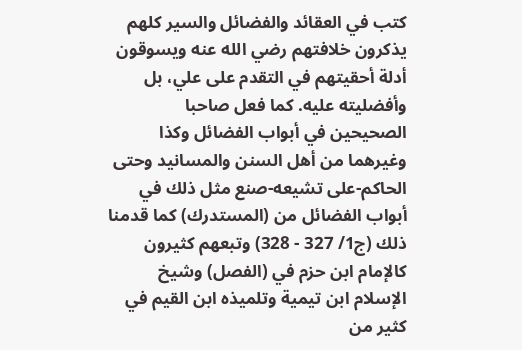كتب في العقائد والفضائل والسير كلهم يذكرون خلافتهم رضي الله عنه ويسوقون أدلة أحقيتهم في التقدم على علي، بل وأفضليته عليه. كما فعل صاحبا الصحيحين في أبواب الفضائل وكذا وغيرهما من أهل السنن والمسانيد وحتى الحاكم-على تشيعه-صنع مثل ذلك في أبواب الفضائل من (المستدرك) كما قدمنا ذلك (ج1/ 327 - 328) وتبعهم كثيرون كالإمام ابن حزم في (الفصل) وشيخ الإسلام ابن تيمية وتلميذه ابن القيم في كثير من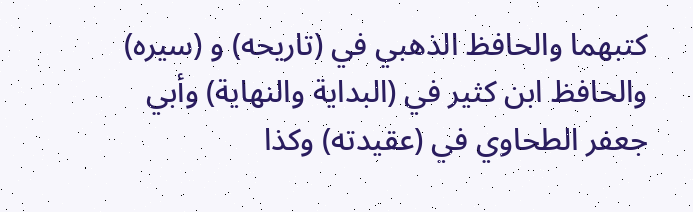كتبهما والحافظ الذهبي في (تاريحه) و (سيره) والحافظ ابن كثير في (البداية والنهاية) وأبي جعفر الطحاوي في (عقيدته) وكذا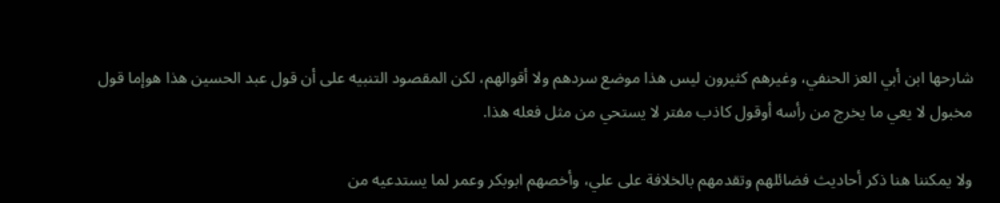شارحها ابن أبي العز الحنفي، وغيرهم كثيرون ليس هذا موضع سردهم ولا أقوالهم، لكن المقصود التنبيه على أن قول عبد الحسين هذا هوإما قول مخبول لا يعي ما يخرج من رأسه أوقول كاذب مفتر لا يستحي من مثل فعله هذا.

ولا يمكننا هنا ذكر أحاديث فضائلهم وتقدمهم بالخلافة على علي، وأخصهم ابوبكر وعمر لما يستدعيه من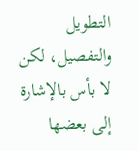التطويل والتفصيل، لكن لا بأس بالإشارة إلى بعضها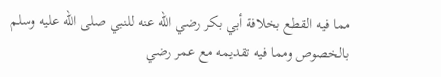مما فيه القطع بخلافة أبي بكر رضي الله عنه للنبي صلى الله عليه وسلم بالخصوص ومما فيه تقديمه مع عمر رضي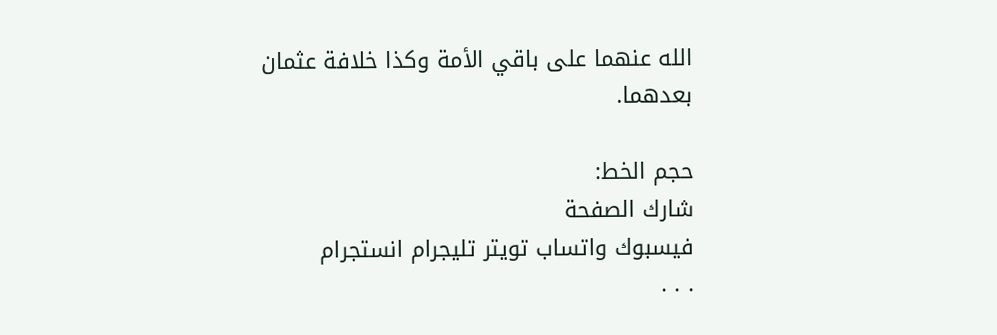الله عنهما على باقي الأمة وكذا خلافة عثمان بعدهما.

حجم الخط:
شارك الصفحة
فيسبوك واتساب تويتر تليجرام انستجرام
. . .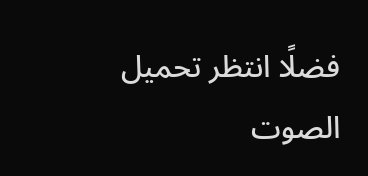فضلًا انتظر تحميل الصوت